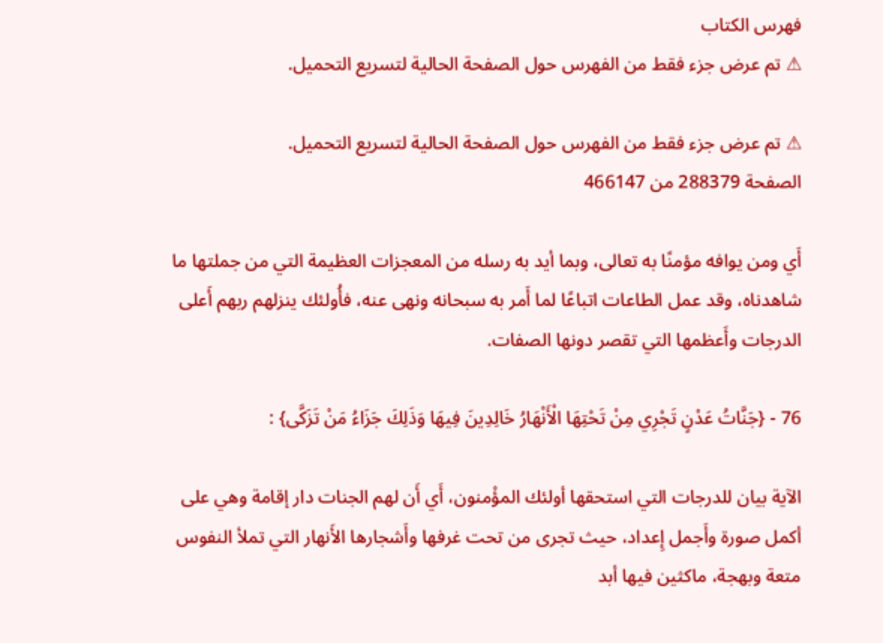فهرس الكتاب
⚠ تم عرض جزء فقط من الفهرس حول الصفحة الحالية لتسريع التحميل.

⚠ تم عرض جزء فقط من الفهرس حول الصفحة الحالية لتسريع التحميل.
الصفحة 288379 من 466147

أَي ومن يوافه مؤمنًا به تعالى، وبما أيد به رسله من المعجزات العظيمة التي من جملتها ما شاهدناه، وقد عمل الطاعات اتباعًا لما أَمر به سبحانه ونهى عنه، فأُولئك ينزلهم ربهم أَعلى الدرجات وأَعظمها التي تقصر دونها الصفات.

76 - {جَنَّاتُ عَدْنٍ تَجْرِي مِنْ تَحْتِهَا الْأَنْهَارُ خَالِدِينَ فِيهَا وَذَلِكَ جَزَاءُ مَنْ تَزَكَّى} :

الآية بيان للدرجات التي استحقها أولئك المؤْمنون، أَي أَن لهم الجنات دار إقامة وهي على أكمل صورة وأَجمل إِعداد، حيث تجرى من تحت غرفها وأَشجارها الأَنهار التي تملأ النفوس متعة وبهجة، ماكثين فيها أبد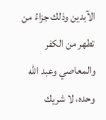الآبدين وذلك جزاءُ من تطهر من الكفر والمعاصي وعبد الله وحده، لا شريك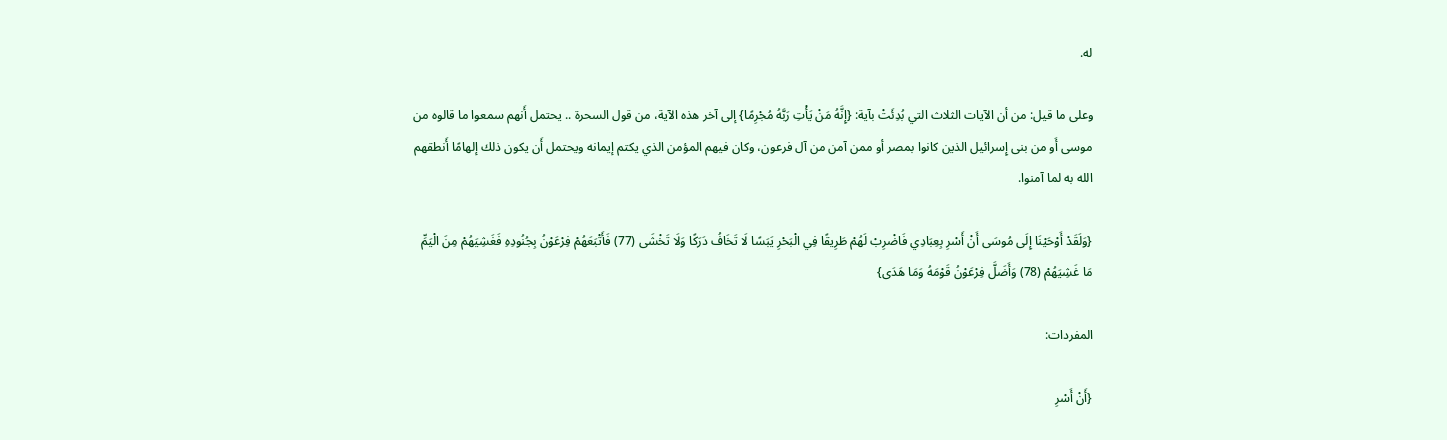له.

وعلى ما قيل: من أن الآيات الثلاث التي بُدِئَتْ بآية: {إِنَّهُ مَنْ يَأْتِ رَبَّهُ مُجْرِمًا} إلى آخر هذه الآية، من قول السحرة .. يحتمل أَنهم سمعوا ما قالوه من موسى أَو من بنى إِسرائيل الذين كانوا بمصر أو ممن آمن من آل فرعون، وكان فيهم المؤمن الذي يكتم إيمانه ويحتمل أَن يكون ذلك إلهامًا أَنطقهم الله به لما آمنوا.

{وَلَقَدْ أَوْحَيْنَا إِلَى مُوسَى أَنْ أَسْرِ بِعِبَادِي فَاضْرِبْ لَهُمْ طَرِيقًا فِي الْبَحْرِ يَبَسًا لَا تَخَافُ دَرَكًا وَلَا تَخْشَى (77) فَأَتْبَعَهُمْ فِرْعَوْنُ بِجُنُودِهِ فَغَشِيَهُمْ مِنَ الْيَمِّ مَا غَشِيَهُمْ (78) وَأَضَلَّ فِرْعَوْنُ قَوْمَهُ وَمَا هَدَى}

المفردات:

{أَنْ أَسْرِ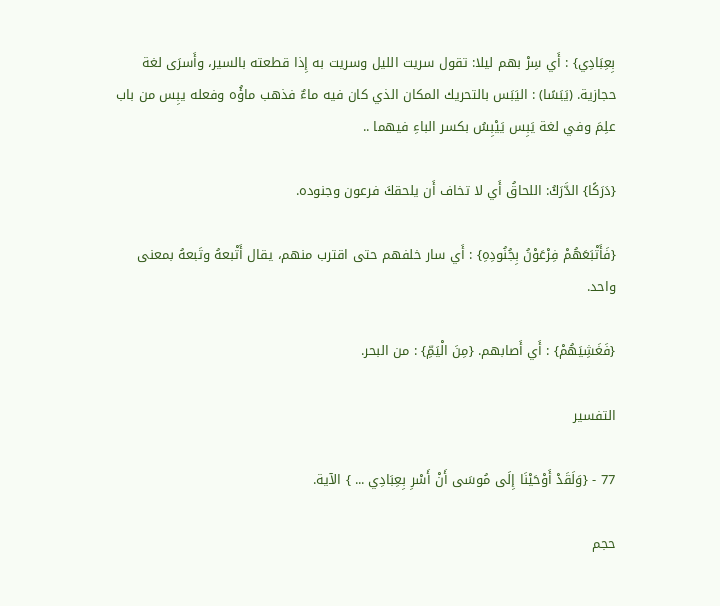بِعِبَادِي} : أَي سِرْ بهم ليلا: تقول سريت الليل وسريت به إِذا قطعته بالسير، وأَسرَى لغة حجازية. (يَبَسًا) : اليَبَس بالتحريك المكان الذي كان فيه ماءٌ فذهب ماؤُه وفعله يبِس من باب علِمَ وفي لغة يَبِس يَيْبِسُ بكسر الباءِ فيهما ..

{دَرَكًا} الدَّرَكُ: اللحاقُ أَي لا تخاف أَن يلحقكَ فرعون وجنوده.

{فَأَتْبَعَهُمْ فِرْعَوْنُ بِجُنُودِهِ} : أَي سار خلفهم حتى اقترب منهم، يقال أَتْبعهُ وتَبعهُ بمعنى واحد.

{فَغَشِيَهُمْ} : أَي أَصابهم. {مِنَ الْيَمِّ} : من البحر.

التفسير

77 - {وَلَقَدْ أَوْحَيْنَا إِلَى مُوسَى أَنْ أَسْرِ بِعِبَادِي ... } الآية.

حجم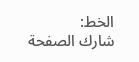الخط:
شارك الصفحة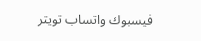فيسبوك واتساب تويتر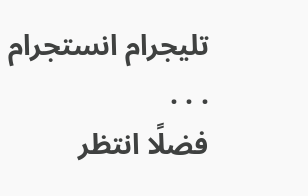تليجرام انستجرام
. . .
فضلًا انتظر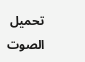تحميل الصوت